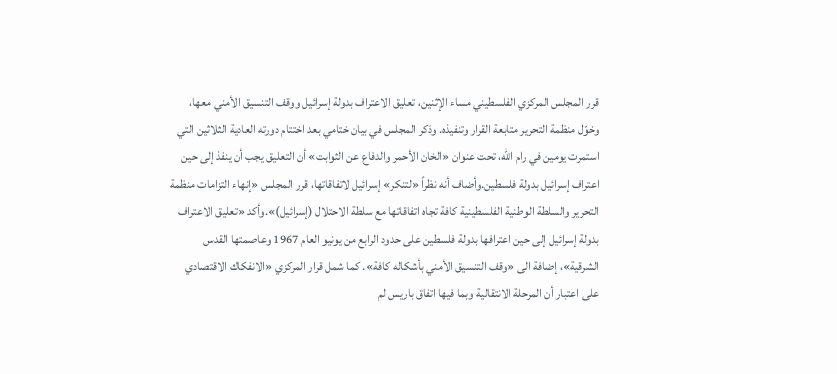قرر المجلس المركزي الفلسطيني مساء الإثنين، تعليق الاعتراف بدولة إسرائيل ووقف التنسيق الأمني معها، وخوّل منظمة التحرير متابعة القرار وتنفيذه. وذكر المجلس في بيان ختامي بعد اختتام دورته العادية الثلاثين التي استمرت يومين في رام الله، تحت عنوان «الخان الأحمر والدفاع عن الثوابت» أن التعليق يجب أن ينفذ إلى حين اعتراف إسرائيل بدولة فلسطين.وأضاف أنه نظراً «لتنكر» إسرائيل لاتفاقاتها، قرر المجلس «إنهاء التزامات منظمة التحرير والسلطة الوطنية الفلسطينية كافة تجاه اتفاقاتها مع سلطة الاحتلال (إسرائيل)».وأكد «تعليق الاعتراف بدولة إسرائيل إلى حين اعترافها بدولة فلسطين على حدود الرابع من يونيو العام 1967 وعاصمتها القدس الشرقية»، إضافة الى «وقف التنسيق الأمني بأشكاله كافة». كما شمل قرار المركزي «الانفكاك الاقتصادي على اعتبار أن المرحلة الانتقالية وبما فيها اتفاق باريس لم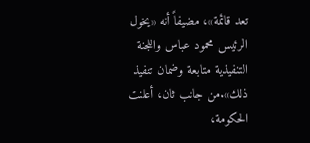تعد قائمة»، مضيفاً أنه «يخول الرئيس محمود عباس واللجنة التنفيذية متابعة وضمان تنفيذ ذلك».من جانب ثان، أعلنت الحكومة،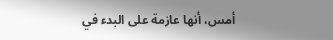أمس، أنها عازمة على البدء في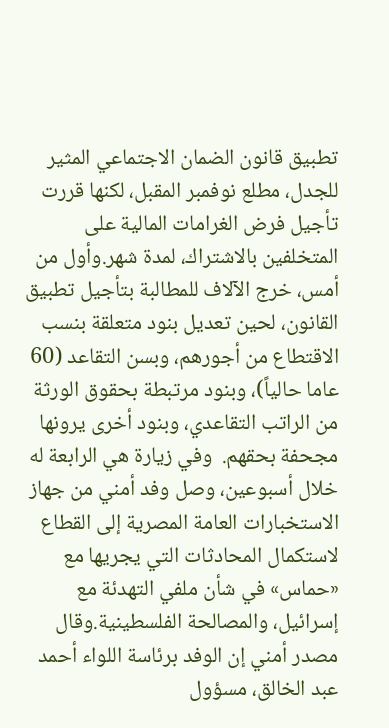تطبيق قانون الضمان الاجتماعي المثير للجدل، مطلع نوفمبر المقبل، لكنها قررت تأجيل فرض الغرامات المالية على المتخلفين بالاشتراك، لمدة شهر.وأول من أمس، خرج الآلاف للمطالبة بتأجيل تطبيق القانون، لحين تعديل بنود متعلقة بنسب الاقتطاع من أجورهم، وبسن التقاعد (60 عاما حالياً)، وبنود مرتبطة بحقوق الورثة من الراتب التقاعدي، وبنود أخرى يرونها مجحفة بحقهم.  وفي زيارة هي الرابعة له خلال أسبوعين، وصل وفد أمني من جهاز الاستخبارات العامة المصرية إلى القطاع لاستكمال المحادثات التي يجريها مع «حماس» في شأن ملفي التهدئة مع إسرائيل، والمصالحة الفلسطينية.وقال مصدر أمني إن الوفد برئاسة اللواء أحمد عبد الخالق، مسؤول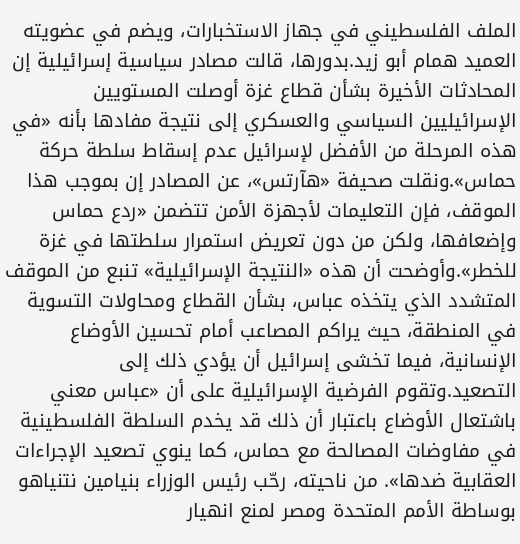الملف الفلسطيني في جهاز الاستخبارات، ويضم في عضويته العميد همام أبو زيد.بدورها، قالت مصادر سياسية إسرائيلية إن المحادثات الأخيرة بشأن قطاع غزة أوصلت المستويين الإسرائيليين السياسي والعسكري إلى نتيجة مفادها بأنه «في هذه المرحلة من الأفضل لإسرائيل عدم إسقاط سلطة حركة حماس».ونقلت صحيفة «هآرتس»، عن المصادر إن بموجب هذا الموقف، فإن التعليمات لأجهزة الأمن تتضمن «ردع حماس وإضعافها، ولكن من دون تعريض استمرار سلطتها في غزة للخطر».وأوضحت أن هذه «النتيجة الإسرائيلية» تنبع من الموقف المتشدد الذي يتخذه عباس، بشأن القطاع ومحاولات التسوية في المنطقة، حيث يراكم المصاعب أمام تحسين الأوضاع الإنسانية، فيما تخشى إسرائيل أن يؤدي ذلك إلى التصعيد.وتقوم الفرضية الإسرائيلية على أن «عباس معني باشتعال الأوضاع باعتبار أن ذلك قد يخدم السلطة الفلسطينية في مفاوضات المصالحة مع حماس، كما ينوي تصعيد الإجراءات العقابية ضدها». من ناحيته، رحّب رئيس الوزراء بنيامين نتنياهو بوساطة الأمم المتحدة ومصر لمنع انهيار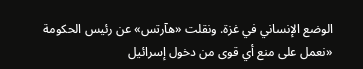الوضع الإنساني في غزة. ونقلت «هآرتس» عن رئيس الحكومة «نعمل على منع أي قوى من دخول إسرائيل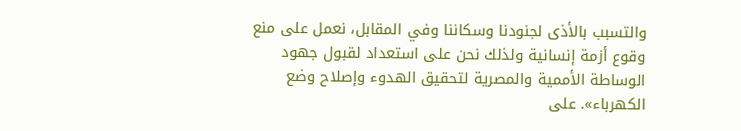والتسبب بالأذى لجنودنا وسكاننا وفي المقابل، نعمل على منع وقوع أزمة إنسانية ولذلك نحن على استعداد لقبول جهود الوساطة الأممية والمصرية لتحقيق الهدوء وإصلاح وضع الكهرباء». على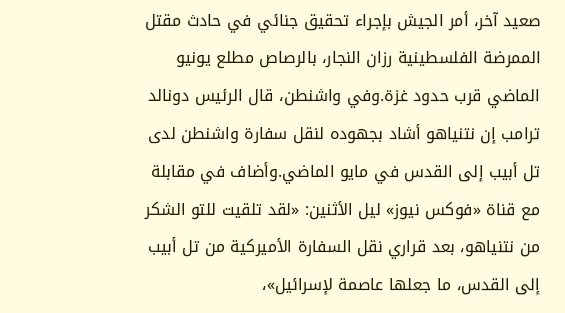صعيد آخر، أمر الجيش بإجراء تحقيق جنائي في حادث مقتل الممرضة الفلسطينية رزان النجار، بالرصاص مطلع يونيو الماضي قرب حدود غزة.وفي واشنطن، قال الرئيس دونالد ترامب إن نتنياهو أشاد بجهوده لنقل سفارة واشنطن لدى تل أبيب إلى القدس في مايو الماضي.وأضاف في مقابلة مع قناة «فوكس نيوز» ليل الأثنين: «لقد تلقيت للتو الشكر من نتنياهو، بعد قراري نقل السفارة الأميركية من تل أبيب إلى القدس، ما جعلها عاصمة لإسرائيل»،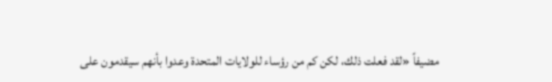مضيفاً «لقد فعلت ذلك، لكن كم من رؤساء للولايات المتحدة وعدوا بأنهم سيقدمون على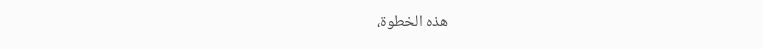هذه الخطوة،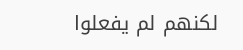لكنهم لم يفعلوا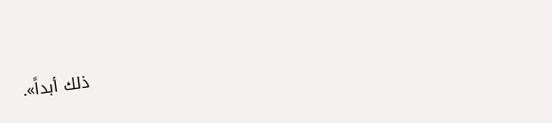ذلك أبداً».